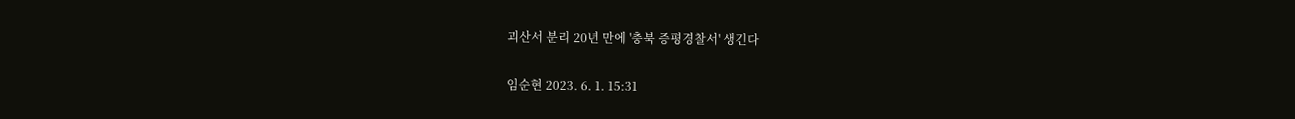괴산서 분리 20년 만에 '충북 증평경찰서' 생긴다

임순현 2023. 6. 1. 15:31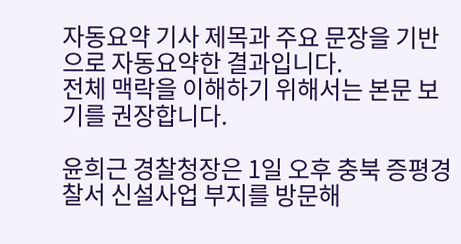자동요약 기사 제목과 주요 문장을 기반으로 자동요약한 결과입니다.
전체 맥락을 이해하기 위해서는 본문 보기를 권장합니다.

윤희근 경찰청장은 1일 오후 충북 증평경찰서 신설사업 부지를 방문해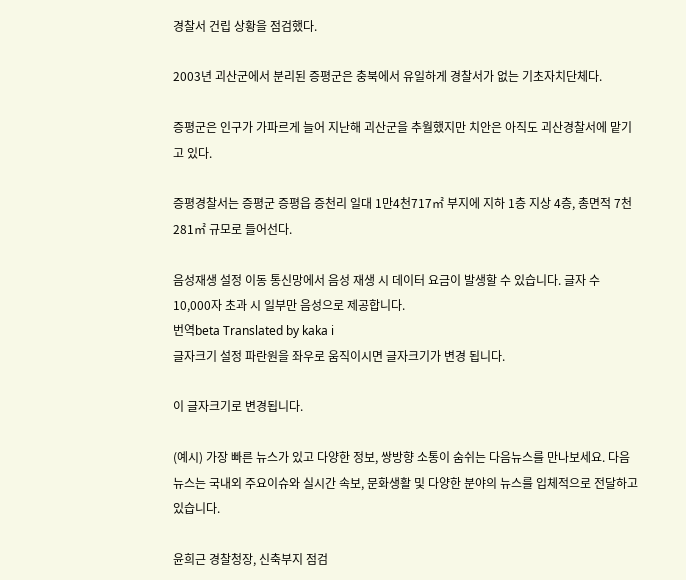경찰서 건립 상황을 점검했다.

2003년 괴산군에서 분리된 증평군은 충북에서 유일하게 경찰서가 없는 기초자치단체다.

증평군은 인구가 가파르게 늘어 지난해 괴산군을 추월했지만 치안은 아직도 괴산경찰서에 맡기고 있다.

증평경찰서는 증평군 증평읍 증천리 일대 1만4천717㎡ 부지에 지하 1층 지상 4층, 총면적 7천281㎡ 규모로 들어선다.

음성재생 설정 이동 통신망에서 음성 재생 시 데이터 요금이 발생할 수 있습니다. 글자 수 10,000자 초과 시 일부만 음성으로 제공합니다.
번역beta Translated by kaka i
글자크기 설정 파란원을 좌우로 움직이시면 글자크기가 변경 됩니다.

이 글자크기로 변경됩니다.

(예시) 가장 빠른 뉴스가 있고 다양한 정보, 쌍방향 소통이 숨쉬는 다음뉴스를 만나보세요. 다음뉴스는 국내외 주요이슈와 실시간 속보, 문화생활 및 다양한 분야의 뉴스를 입체적으로 전달하고 있습니다.

윤희근 경찰청장, 신축부지 점검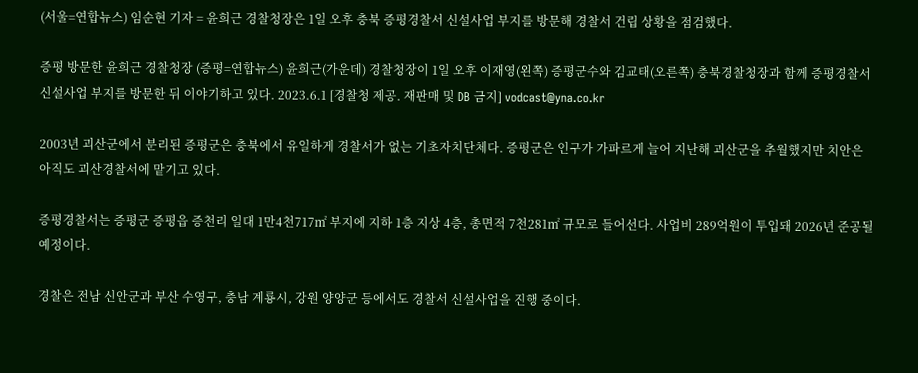(서울=연합뉴스) 임순현 기자 = 윤희근 경찰청장은 1일 오후 충북 증평경찰서 신설사업 부지를 방문해 경찰서 건립 상황을 점검했다.

증평 방문한 윤희근 경찰청장 (증평=연합뉴스) 윤희근(가운데) 경찰청장이 1일 오후 이재영(왼쪽) 증평군수와 김교태(오른쪽) 충북경찰청장과 함께 증평경찰서 신설사업 부지를 방문한 뒤 이야기하고 있다. 2023.6.1 [경찰청 제공. 재판매 및 DB 금지] vodcast@yna.co.kr

2003년 괴산군에서 분리된 증평군은 충북에서 유일하게 경찰서가 없는 기초자치단체다. 증평군은 인구가 가파르게 늘어 지난해 괴산군을 추월했지만 치안은 아직도 괴산경찰서에 맡기고 있다.

증평경찰서는 증평군 증평읍 증천리 일대 1만4천717㎡ 부지에 지하 1층 지상 4층, 총면적 7천281㎡ 규모로 들어선다. 사업비 289억원이 투입돼 2026년 준공될 예정이다.

경찰은 전남 신안군과 부산 수영구, 충남 계룡시, 강원 양양군 등에서도 경찰서 신설사업을 진행 중이다.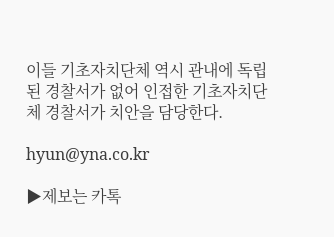이들 기초자치단체 역시 관내에 독립된 경찰서가 없어 인접한 기초자치단체 경찰서가 치안을 담당한다.

hyun@yna.co.kr

▶제보는 카톡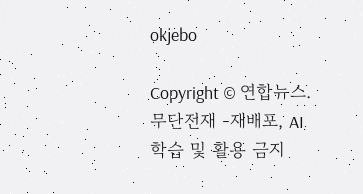okjebo

Copyright © 연합뉴스. 무단전재 -재배포, AI 학습 및 활용 금지